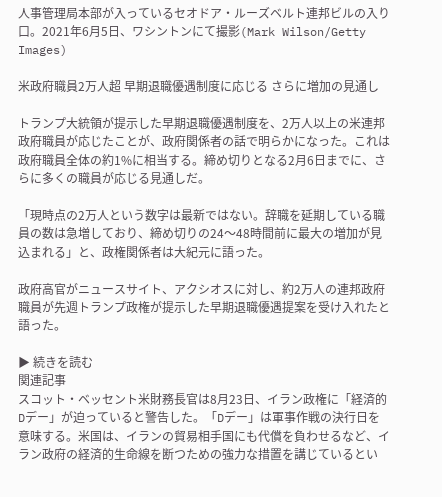人事管理局本部が入っているセオドア・ルーズベルト連邦ビルの入り口。2021年6月5日、ワシントンにて撮影(Mark Wilson/Getty Images)

米政府職員2万人超 早期退職優遇制度に応じる さらに増加の見通し

トランプ大統領が提示した早期退職優遇制度を、2万人以上の米連邦政府職員が応じたことが、政府関係者の話で明らかになった。これは政府職員全体の約1%に相当する。締め切りとなる2月6日までに、さらに多くの職員が応じる見通しだ。

「現時点の2万人という数字は最新ではない。辞職を延期している職員の数は急増しており、締め切りの24〜48時間前に最大の増加が見込まれる」と、政権関係者は大紀元に語った。

政府高官がニュースサイト、アクシオスに対し、約2万人の連邦政府職員が先週トランプ政権が提示した早期退職優遇提案を受け入れたと語った。

▶ 続きを読む
関連記事
スコット・ベッセント米財務長官は8月23日、イラン政権に「経済的Dデー」が迫っていると警告した。「Dデー」は軍事作戦の決行日を意味する。米国は、イランの貿易相手国にも代償を負わせるなど、イラン政府の経済的生命線を断つための強力な措置を講じているとい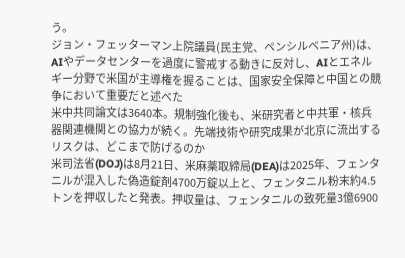う。
ジョン・フェッターマン上院議員(民主党、ペンシルベニア州)は、AIやデータセンターを過度に警戒する動きに反対し、AIとエネルギー分野で米国が主導権を握ることは、国家安全保障と中国との競争において重要だと述べた
米中共同論文は3640本。規制強化後も、米研究者と中共軍・核兵器関連機関との協力が続く。先端技術や研究成果が北京に流出するリスクは、どこまで防げるのか
米司法省(DOJ)は8月21日、米麻薬取締局(DEA)は2025年、フェンタニルが混入した偽造錠剤4700万錠以上と、フェンタニル粉末約4.5トンを押収したと発表。押収量は、フェンタニルの致死量3億6900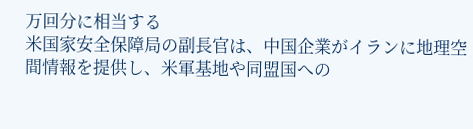万回分に相当する
米国家安全保障局の副長官は、中国企業がイランに地理空間情報を提供し、米軍基地や同盟国への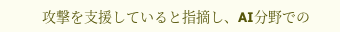攻撃を支援していると指摘し、AI分野での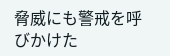脅威にも警戒を呼びかけた